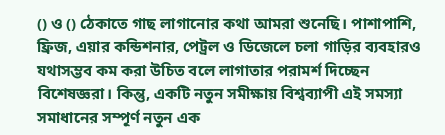() ও () ঠেকাতে গাছ লাগানোর কথা আমরা শুনেছি। পাশাপাশি, ফ্রিজ, এয়ার কন্ডিশনার, পেট্রল ও ডিজেলে চলা গাড়ির ব্যবহারও যথাসম্ভব কম করা উচিত বলে লাগাতার পরামর্শ দিচ্ছেন বিশেষজ্ঞরা। কিন্তু, একটি নতুন সমীক্ষায় বিশ্বব্যাপী এই সমস্যা সমাধানের সম্পূর্ণ নতুন এক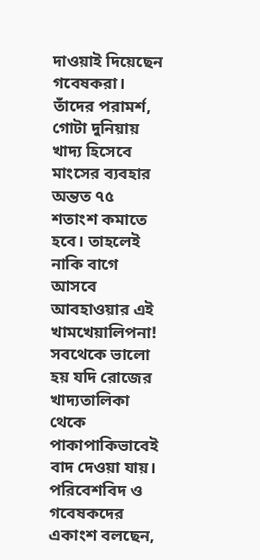দাওয়াই দিয়েছেন গবেষকরা। তাঁদের পরামর্শ, গোটা দুনিয়ায় খাদ্য হিসেবে মাংসের ব্যবহার অন্তত ৭৫ শতাংশ কমাতে হবে। তাহলেই নাকি বাগে আসবে আবহাওয়ার এই খামখেয়ালিপনা! সবথেকে ভালো হয় যদি রোজের খাদ্যতালিকা থেকে পাকাপাকিভাবেই বাদ দেওয়া যায়। পরিবেশবিদ ও গবেষকদের একাংশ বলছেন,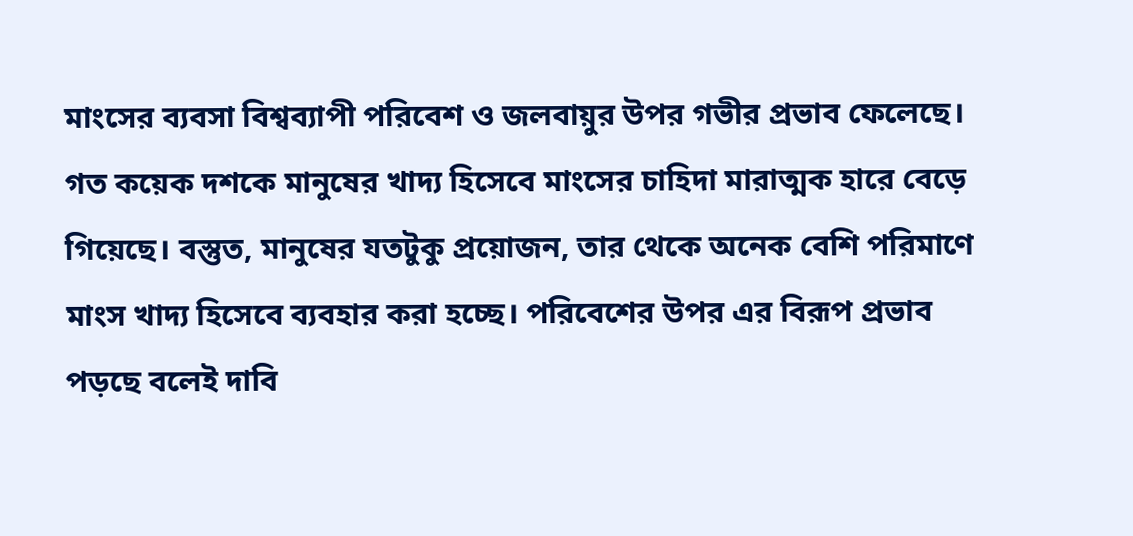মাংসের ব্যবসা বিশ্বব্যাপী পরিবেশ ও জলবায়ুর উপর গভীর প্রভাব ফেলেছে। গত কয়েক দশকে মানুষের খাদ্য হিসেবে মাংসের চাহিদা মারাত্মক হারে বেড়ে গিয়েছে। বস্তুত, মানুষের যতটুকু প্রয়োজন, তার থেকে অনেক বেশি পরিমাণে মাংস খাদ্য হিসেবে ব্যবহার করা হচ্ছে। পরিবেশের উপর এর বিরূপ প্রভাব পড়ছে বলেই দাবি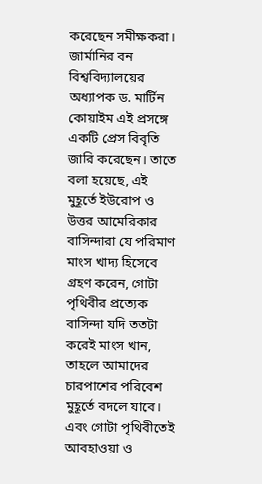করেছেন সমীক্ষকরা। জার্মানির বন বিশ্ববিদ্যালয়ের অধ্যাপক ড. মার্টিন কোয়াইম এই প্রসঙ্গে একটি প্রেস বিবৃতি জারি করেছেন। তাতে বলা হয়েছে, এই মুহূর্তে ইউরোপ ও উত্তর আমেরিকার বাসিন্দারা যে পরিমাণ মাংস খাদ্য হিসেবে গ্রহণ করেন, গোটা পৃথিবীর প্রত্যেক বাসিন্দা যদি ততটা করেই মাংস খান, তাহলে আমাদের চারপাশের পরিবেশ মুহূর্তে বদলে যাবে। এবং গোটা পৃথিবীতেই আবহাওয়া ও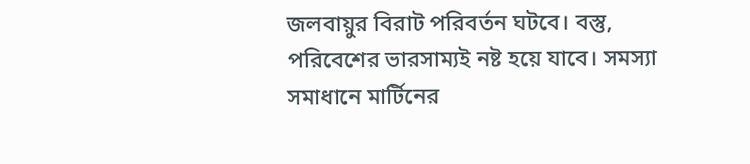জলবায়ুর বিরাট পরিবর্তন ঘটবে। বস্তু, পরিবেশের ভারসাম্যই নষ্ট হয়ে যাবে। সমস্যা সমাধানে মার্টিনের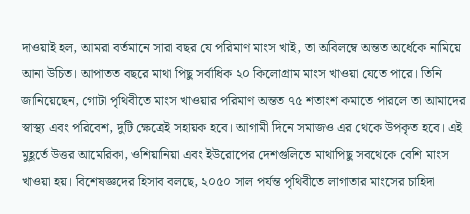দাওয়াই হল, আমরা বর্তমানে সারা বছর যে পরিমাণ মাংস খাই, তা অবিলম্বে অন্তত অর্ধেকে নামিয়ে আনা উচিত। আপাতত বছরে মাথা পিছু সর্বাধিক ২০ কিলোগ্রাম মাংস খাওয়া যেতে পারে। তিনি জানিয়েছেন, গোটা পৃথিবীতে মাংস খাওয়ার পরিমাণ অন্তত ৭৫ শতাংশ কমাতে পারলে তা আমাদের স্বাস্থ্য এবং পরিবেশ, দুটি ক্ষেত্রেই সহায়ক হবে। আগামী দিনে সমাজও এর থেকে উপকৃত হবে। এই মুহূর্তে উত্তর আমেরিকা, ওশিয়ানিয়া এবং ইউরোপের দেশগুলিতে মাথাপিছু সবথেকে বেশি মাংস খাওয়া হয়। বিশেষজ্ঞদের হিসাব বলছে, ২০৫০ সাল পর্যন্ত পৃথিবীতে লাগাতার মাংসের চাহিদা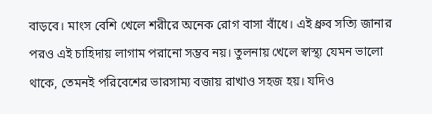বাড়বে। মাংস বেশি খেলে শরীরে অনেক রোগ বাসা বাঁধে। এই ধ্রুব সত্যি জানার পরও এই চাহিদায় লাগাম পরানো সম্ভব নয়। তুলনায় খেলে স্বাস্থ্য যেমন ভালো থাকে, তেমনই পরিবেশের ভারসাম্য বজায় রাখাও সহজ হয়। যদিও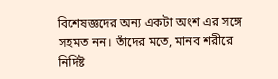বিশেষজ্ঞদের অন্য একটা অংশ এর সঙ্গে সহমত নন। তাঁদের মতে, মানব শরীরে নির্দিষ্ট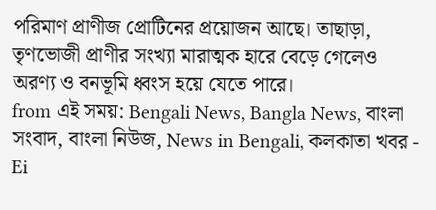পরিমাণ প্রাণীজ প্রোটিনের প্রয়োজন আছে। তাছাড়া, তৃণভোজী প্রাণীর সংখ্যা মারাত্মক হারে বেড়ে গেলেও অরণ্য ও বনভূমি ধ্বংস হয়ে যেতে পারে।
from এই সময়: Bengali News, Bangla News, বাংলা সংবাদ, বাংলা নিউজ, News in Bengali, কলকাতা খবর - Ei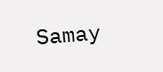Samay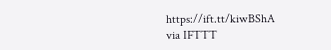https://ift.tt/kiwBShA
via IFTTT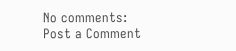No comments:
Post a Comment